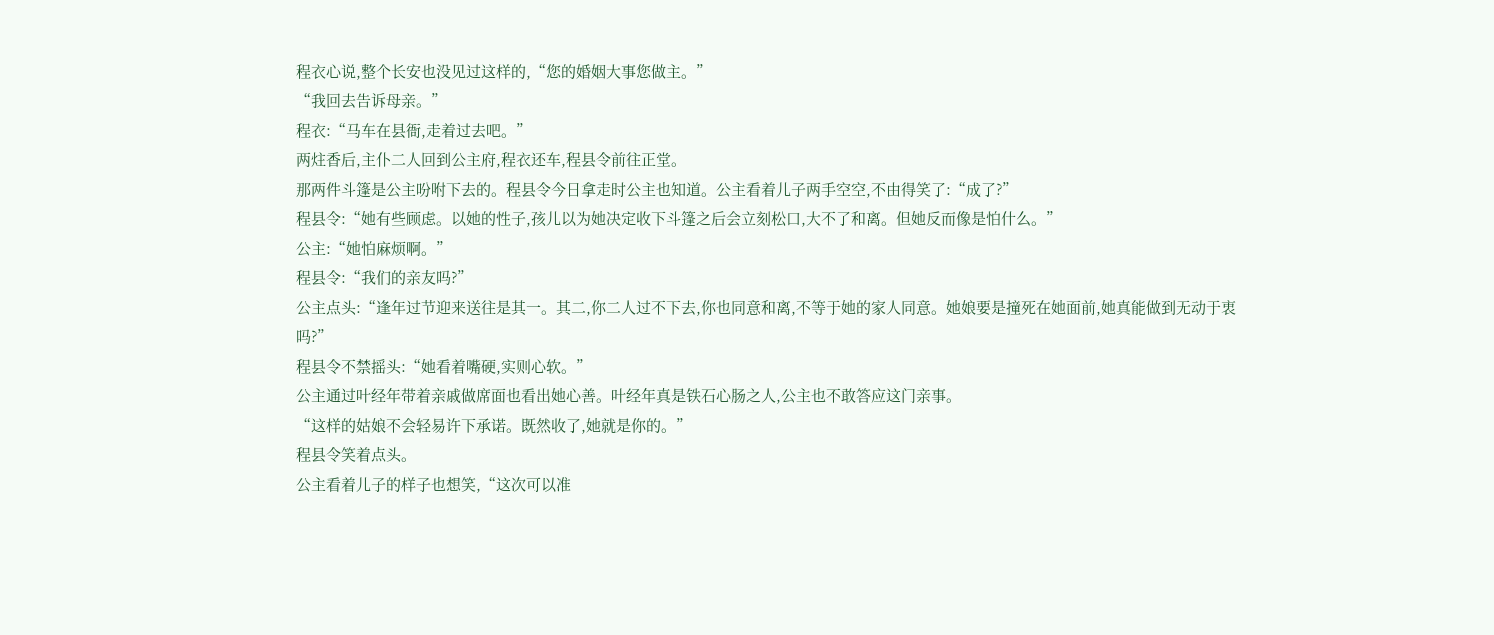程衣心说,整个长安也没见过这样的,“您的婚姻大事您做主。”
“我回去告诉母亲。”
程衣:“马车在县衙,走着过去吧。”
两炷香后,主仆二人回到公主府,程衣还车,程县令前往正堂。
那两件斗篷是公主吩咐下去的。程县令今日拿走时公主也知道。公主看着儿子两手空空,不由得笑了:“成了?”
程县令:“她有些顾虑。以她的性子,孩儿以为她决定收下斗篷之后会立刻松口,大不了和离。但她反而像是怕什么。”
公主:“她怕麻烦啊。”
程县令:“我们的亲友吗?”
公主点头:“逢年过节迎来送往是其一。其二,你二人过不下去,你也同意和离,不等于她的家人同意。她娘要是撞死在她面前,她真能做到无动于衷吗?”
程县令不禁摇头:“她看着嘴硬,实则心软。”
公主通过叶经年带着亲戚做席面也看出她心善。叶经年真是铁石心肠之人,公主也不敢答应这门亲事。
“这样的姑娘不会轻易许下承诺。既然收了,她就是你的。”
程县令笑着点头。
公主看着儿子的样子也想笑,“这次可以准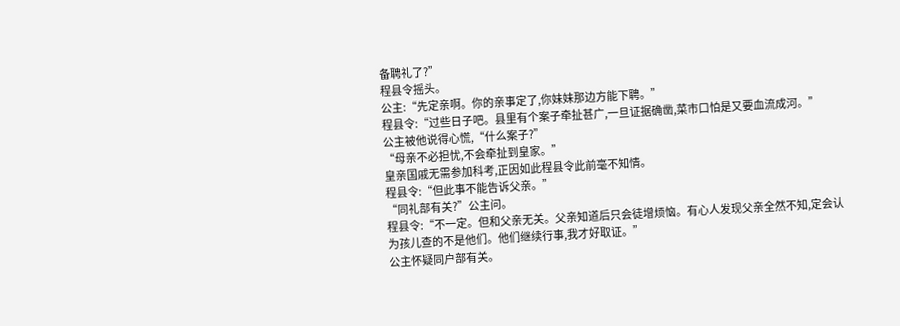备聘礼了?”
程县令摇头。
公主:“先定亲啊。你的亲事定了,你妹妹那边方能下聘。”
程县令:“过些日子吧。县里有个案子牵扯甚广,一旦证据确凿,菜市口怕是又要血流成河。”
公主被他说得心慌,“什么案子?”
“母亲不必担忧,不会牵扯到皇家。”
皇亲国戚无需参加科考,正因如此程县令此前毫不知情。
程县令:“但此事不能告诉父亲。”
“同礼部有关?”公主问。
程县令:“不一定。但和父亲无关。父亲知道后只会徒增烦恼。有心人发现父亲全然不知,定会认为孩儿查的不是他们。他们继续行事,我才好取证。”
公主怀疑同户部有关。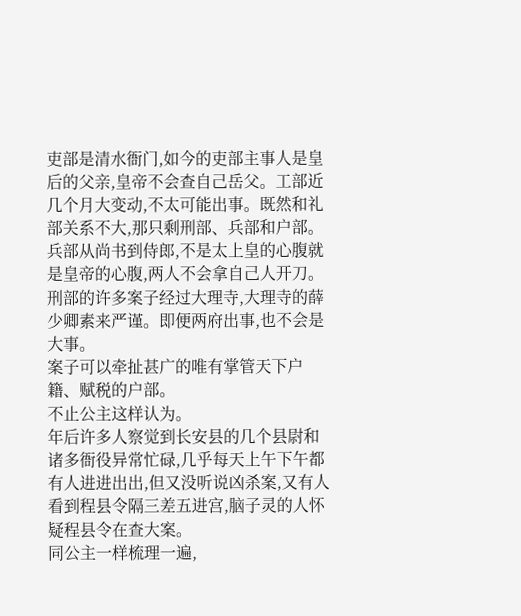吏部是清水衙门,如今的吏部主事人是皇后的父亲,皇帝不会查自己岳父。工部近几个月大变动,不太可能出事。既然和礼部关系不大,那只剩刑部、兵部和户部。
兵部从尚书到侍郎,不是太上皇的心腹就是皇帝的心腹,两人不会拿自己人开刀。刑部的许多案子经过大理寺,大理寺的薛少卿素来严谨。即便两府出事,也不会是大事。
案子可以牵扯甚广的唯有掌管天下户籍、赋税的户部。
不止公主这样认为。
年后许多人察觉到长安县的几个县尉和诸多衙役异常忙碌,几乎每天上午下午都有人进进出出,但又没听说凶杀案,又有人看到程县令隔三差五进宫,脑子灵的人怀疑程县令在查大案。
同公主一样梳理一遍,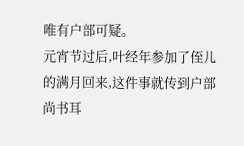唯有户部可疑。
元宵节过后,叶经年参加了侄儿的满月回来,这件事就传到户部尚书耳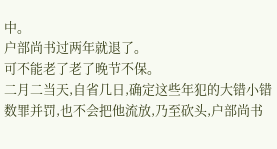中。
户部尚书过两年就退了。
可不能老了老了晚节不保。
二月二当天,自省几日,确定这些年犯的大错小错数罪并罚,也不会把他流放,乃至砍头,户部尚书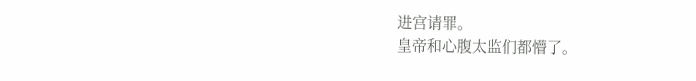进宫请罪。
皇帝和心腹太监们都懵了。